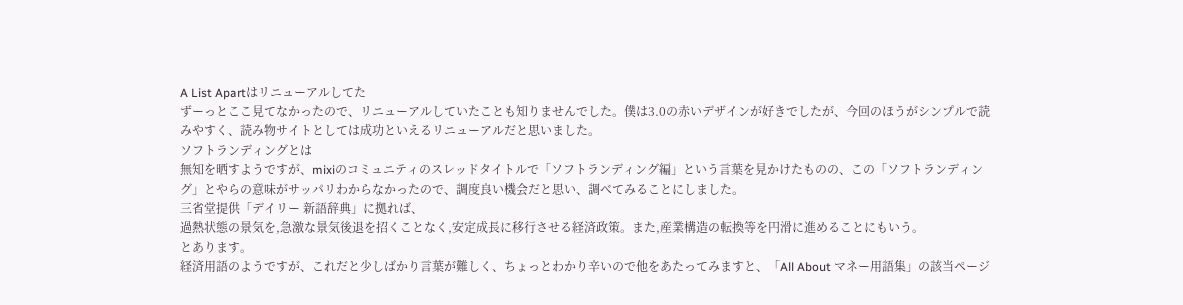A List Apartはリニューアルしてた
ずーっとここ見てなかったので、リニューアルしていたことも知りませんでした。僕は3.0の赤いデザインが好きでしたが、今回のほうがシンプルで読みやすく、読み物サイトとしては成功といえるリニューアルだと思いました。
ソフトランディングとは
無知を晒すようですが、mixiのコミュニティのスレッドタイトルで「ソフトランディング編」という言葉を見かけたものの、この「ソフトランディング」とやらの意味がサッパリわからなかったので、調度良い機会だと思い、調べてみることにしました。
三省堂提供「デイリー 新語辞典」に拠れば、
過熱状態の景気を,急激な景気後退を招くことなく,安定成長に移行させる経済政策。また,産業構造の転換等を円滑に進めることにもいう。
とあります。
経済用語のようですが、これだと少しばかり言葉が難しく、ちょっとわかり辛いので他をあたってみますと、「All About マネー用語集」の該当ページ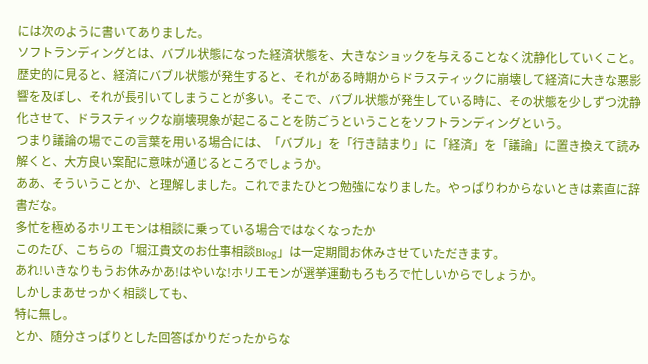には次のように書いてありました。
ソフトランディングとは、バブル状態になった経済状態を、大きなショックを与えることなく沈静化していくこと。
歴史的に見ると、経済にバブル状態が発生すると、それがある時期からドラスティックに崩壊して経済に大きな悪影響を及ぼし、それが長引いてしまうことが多い。そこで、バブル状態が発生している時に、その状態を少しずつ沈静化させて、ドラスティックな崩壊現象が起こることを防ごうということをソフトランディングという。
つまり議論の場でこの言葉を用いる場合には、「バブル」を「行き詰まり」に「経済」を「議論」に置き換えて読み解くと、大方良い案配に意味が通じるところでしょうか。
ああ、そういうことか、と理解しました。これでまたひとつ勉強になりました。やっぱりわからないときは素直に辞書だな。
多忙を極めるホリエモンは相談に乗っている場合ではなくなったか
このたび、こちらの「堀江貴文のお仕事相談Blog」は一定期間お休みさせていただきます。
あれ!いきなりもうお休みかあ!はやいな!ホリエモンが選挙運動もろもろで忙しいからでしょうか。
しかしまあせっかく相談しても、
特に無し。
とか、随分さっぱりとした回答ばかりだったからな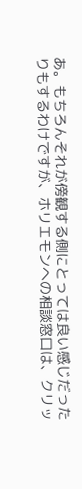あ。もちろんそれが傍観する側にとっては良い感じだったりもするわけですが、ホリエモンへの相談窓口は、クリッ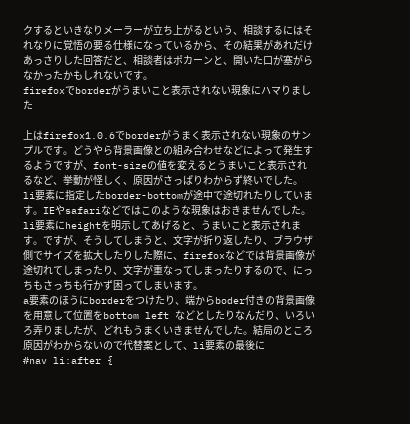クするといきなりメーラーが立ち上がるという、相談するにはそれなりに覚悟の要る仕様になっているから、その結果があれだけあっさりした回答だと、相談者はポカーンと、開いた口が塞がらなかったかもしれないです。
firefoxでborderがうまいこと表示されない現象にハマりました

上はfirefox1.0.6でborderがうまく表示されない現象のサンプルです。どうやら背景画像との組み合わせなどによって発生するようですが、font-sizeの値を変えるとうまいこと表示されるなど、挙動が怪しく、原因がさっぱりわからず終いでした。
li要素に指定したborder-bottomが途中で途切れたりしています。IEやsafariなどではこのような現象はおきませんでした。
li要素にheightを明示してあげると、うまいこと表示されます。ですが、そうしてしまうと、文字が折り返したり、ブラウザ側でサイズを拡大したりした際に、firefoxなどでは背景画像が途切れてしまったり、文字が重なってしまったりするので、にっちもさっちも行かず困ってしまいます。
a要素のほうにborderをつけたり、端からboder付きの背景画像を用意して位置をbottom left などとしたりなんだり、いろいろ弄りましたが、どれもうまくいきませんでした。結局のところ原因がわからないので代替案として、li要素の最後に
#nav li:after {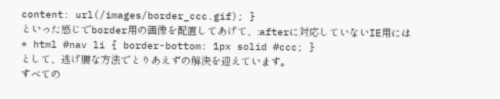content: url(/images/border_ccc.gif); }
といった感じでborder用の画像を配置してあげて、:afterに対応していないIE用には
* html #nav li { border-bottom: 1px solid #ccc; }
として、逃げ腰な方法でとりあえずの解決を迎えています。
すべての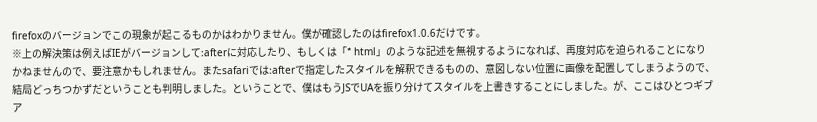firefoxのバージョンでこの現象が起こるものかはわかりません。僕が確認したのはfirefox1.0.6だけです。
※上の解決策は例えばIEがバージョンして:afterに対応したり、もしくは「* html」のような記述を無視するようになれば、再度対応を迫られることになりかねませんので、要注意かもしれません。またsafariでは:afterで指定したスタイルを解釈できるものの、意図しない位置に画像を配置してしまうようので、結局どっちつかずだということも判明しました。ということで、僕はもうJSでUAを振り分けてスタイルを上書きすることにしました。が、ここはひとつギブア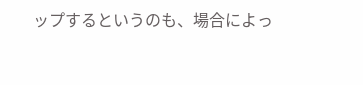ップするというのも、場合によっ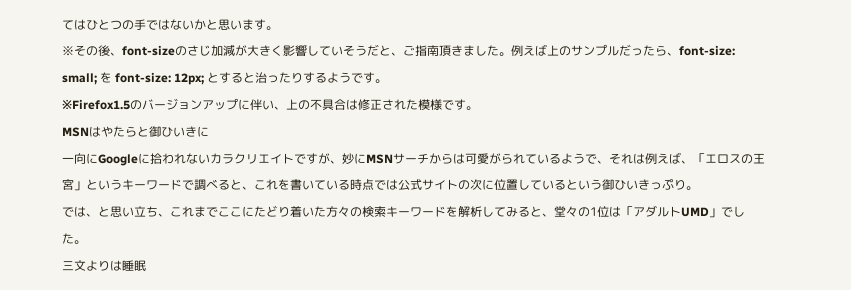てはひとつの手ではないかと思います。
※その後、font-sizeのさじ加減が大きく影響していそうだと、ご指南頂きました。例えば上のサンプルだったら、font-size: small; を font-size: 12px; とすると治ったりするようです。
※Firefox1.5のバージョンアップに伴い、上の不具合は修正された模様です。
MSNはやたらと御ひいきに
一向にGoogleに拾われないカラクリエイトですが、妙にMSNサーチからは可愛がられているようで、それは例えば、「エロスの王宮」というキーワードで調べると、これを書いている時点では公式サイトの次に位置しているという御ひいきっぷり。
では、と思い立ち、これまでここにたどり着いた方々の検索キーワードを解析してみると、堂々の1位は「アダルトUMD」でした。
三文よりは睡眠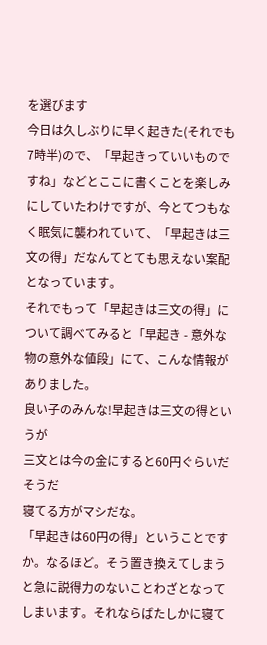を選びます
今日は久しぶりに早く起きた(それでも7時半)ので、「早起きっていいものですね」などとここに書くことを楽しみにしていたわけですが、今とてつもなく眠気に襲われていて、「早起きは三文の得」だなんてとても思えない案配となっています。
それでもって「早起きは三文の得」について調べてみると「早起き - 意外な物の意外な値段」にて、こんな情報がありました。
良い子のみんな!早起きは三文の得というが
三文とは今の金にすると60円ぐらいだそうだ
寝てる方がマシだな。
「早起きは60円の得」ということですか。なるほど。そう置き換えてしまうと急に説得力のないことわざとなってしまいます。それならばたしかに寝て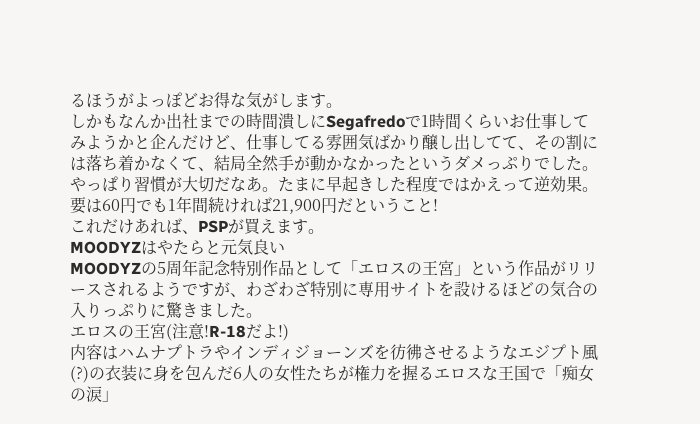るほうがよっぽどお得な気がします。
しかもなんか出社までの時間潰しにSegafredoで1時間くらいお仕事してみようかと企んだけど、仕事してる雰囲気ばかり醸し出してて、その割には落ち着かなくて、結局全然手が動かなかったというダメっぷりでした。
やっぱり習慣が大切だなあ。たまに早起きした程度ではかえって逆効果。要は60円でも1年間続ければ21,900円だということ!
これだけあれば、PSPが買えます。
MOODYZはやたらと元気良い
MOODYZの5周年記念特別作品として「エロスの王宮」という作品がリリースされるようですが、わざわざ特別に専用サイトを設けるほどの気合の入りっぷりに驚きました。
エロスの王宮(注意!R-18だよ!)
内容はハムナプトラやインディジョーンズを彷彿させるようなエジプト風(?)の衣装に身を包んだ6人の女性たちが権力を握るエロスな王国で「痴女の涙」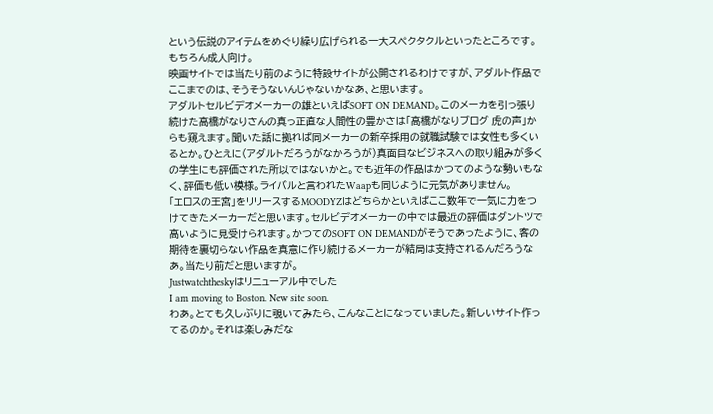という伝説のアイテムをめぐり繰り広げられる一大スペクタクルといったところです。もちろん成人向け。
映画サイトでは当たり前のように特設サイトが公開されるわけですが、アダルト作品でここまでのは、そうそうないんじゃないかなあ、と思います。
アダルトセルビデオメーカーの雄といえばSOFT ON DEMAND。このメーカを引っ張り続けた高橋がなりさんの真っ正直な人間性の豊かさは「高橋がなりブログ 虎の声」からも窺えます。聞いた話に拠れば同メーカーの新卒採用の就職試験では女性も多くいるとか。ひとえに(アダルトだろうがなかろうが)真面目なビジネスへの取り組みが多くの学生にも評価された所以ではないかと。でも近年の作品はかつてのような勢いもなく、評価も低い模様。ライバルと言われたWaapも同じように元気がありません。
「エロスの王宮」をリリースするMOODYZはどちらかといえばここ数年で一気に力をつけてきたメーカーだと思います。セルビデオメーカーの中では最近の評価はダントツで高いように見受けられます。かつてのSOFT ON DEMANDがそうであったように、客の期待を裏切らない作品を真意に作り続けるメーカーが結局は支持されるんだろうなあ。当たり前だと思いますが。
Justwatchtheskyはリニューアル中でした
I am moving to Boston. New site soon.
わあ。とても久しぶりに覗いてみたら、こんなことになっていました。新しいサイト作ってるのか。それは楽しみだな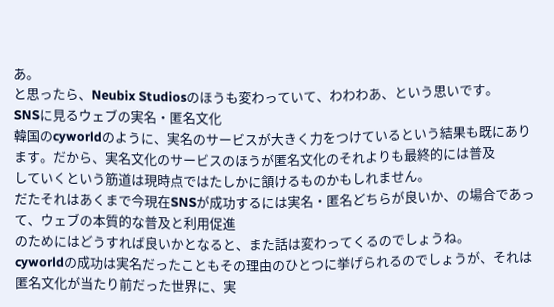あ。
と思ったら、Neubix Studiosのほうも変わっていて、わわわあ、という思いです。
SNSに見るウェブの実名・匿名文化
韓国のcyworldのように、実名のサービスが大きく力をつけているという結果も既にあります。だから、実名文化のサービスのほうが匿名文化のそれよりも最終的には普及
していくという筋道は現時点ではたしかに頷けるものかもしれません。
だたそれはあくまで今現在SNSが成功するには実名・匿名どちらが良いか、の場合であって、ウェブの本質的な普及と利用促進
のためにはどうすれば良いかとなると、また話は変わってくるのでしょうね。
cyworldの成功は実名だったこともその理由のひとつに挙げられるのでしょうが、それは匿名文化が当たり前だった世界に、実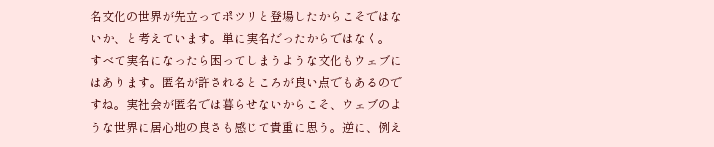名文化の世界が先立ってポツリと登場したからこそではないか、と考えています。単に実名だったからではなく。
すべて実名になったら困ってしまうような文化もウェブにはあります。匿名が許されるところが良い点でもあるのですね。実社会が匿名では暮らせないからこそ、ウェブのような世界に居心地の良さも感じて貴重に思う。逆に、例え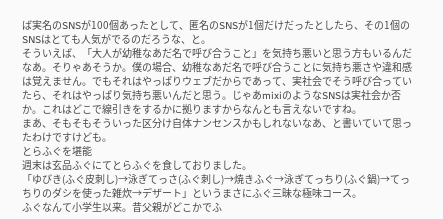ば実名のSNSが100個あったとして、匿名のSNSが1個だけだったとしたら、その1個のSNSはとても人気がでるのだろうな、と。
そういえば、「大人が幼稚なあだ名で呼び合うこと」を気持ち悪いと思う方もいるんだなあ。そりゃあそうか。僕の場合、幼稚なあだ名で呼び合うことに気持ち悪さや違和感は覚えません。でもそれはやっぱりウェブだからであって、実社会でそう呼び合っていたら、それはやっぱり気持ち悪いんだと思う。じゃあmixiのようなSNSは実社会か否か。これはどこで線引きをするかに拠りますからなんとも言えないですね。
まあ、そもそもそういった区分け自体ナンセンスかもしれないなあ、と書いていて思ったわけですけども。
とらふぐを堪能
週末は玄品ふぐにてとらふぐを食しておりました。
「ゆびき(ふぐ皮刺し)→泳ぎてっさ(ふぐ刺し)→焼きふぐ→泳ぎてっちり(ふぐ鍋)→てっちりのダシを使った雑炊→デザート」というまさにふぐ三昧な極味コース。
ふぐなんて小学生以来。昔父親がどこかでふ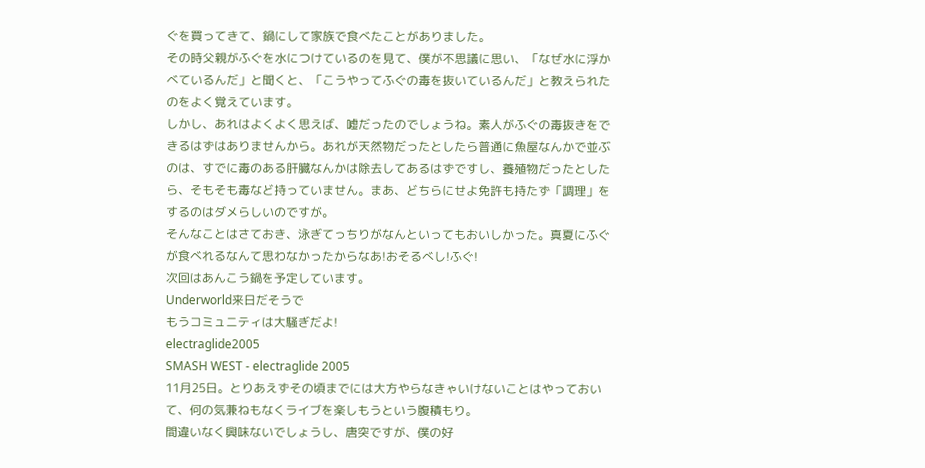ぐを買ってきて、鍋にして家族で食べたことがありました。
その時父親がふぐを水につけているのを見て、僕が不思議に思い、「なぜ水に浮かべているんだ」と聞くと、「こうやってふぐの毒を抜いているんだ」と教えられたのをよく覚えています。
しかし、あれはよくよく思えば、嘘だったのでしょうね。素人がふぐの毒抜きをできるはずはありませんから。あれが天然物だったとしたら普通に魚屋なんかで並ぶのは、すでに毒のある肝臓なんかは除去してあるはずですし、養殖物だったとしたら、そもそも毒など持っていません。まあ、どちらにせよ免許も持たず「調理」をするのはダメらしいのですが。
そんなことはさておき、泳ぎてっちりがなんといってもおいしかった。真夏にふぐが食べれるなんて思わなかったからなあ!おそるべし!ふぐ!
次回はあんこう鍋を予定しています。
Underworld来日だそうで
もうコミュニティは大騒ぎだよ!
electraglide2005
SMASH WEST - electraglide 2005
11月25日。とりあえずその頃までには大方やらなきゃいけないことはやっておいて、何の気兼ねもなくライブを楽しもうという腹積もり。
間違いなく興味ないでしょうし、唐突ですが、僕の好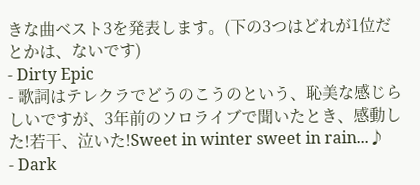きな曲ベスト3を発表します。(下の3つはどれが1位だとかは、ないです)
- Dirty Epic
- 歌詞はテレクラでどうのこうのという、恥美な感じらしいですが、3年前のソロライブで聞いたとき、感動した!若干、泣いた!Sweet in winter sweet in rain...♪
- Dark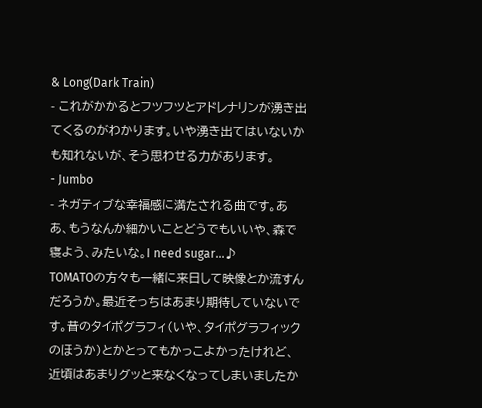& Long(Dark Train)
- これがかかるとフツフツとアドレナリンが湧き出てくるのがわかります。いや湧き出てはいないかも知れないが、そう思わせる力があります。
- Jumbo
- ネガティブな幸福感に満たされる曲です。ああ、もうなんか細かいことどうでもいいや、森で寝よう、みたいな。I need sugar...♪
TOMATOの方々も一緒に来日して映像とか流すんだろうか。最近そっちはあまり期待していないです。昔のタイポグラフィ(いや、タイポグラフィックのほうか)とかとってもかっこよかったけれど、近頃はあまりグッと来なくなってしまいましたか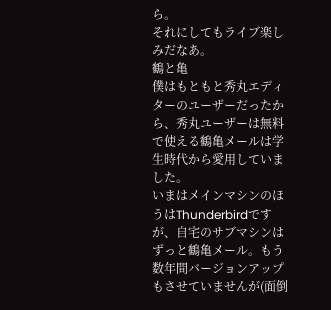ら。
それにしてもライブ楽しみだなあ。
鶴と亀
僕はもともと秀丸エディターのユーザーだったから、秀丸ユーザーは無料で使える鶴亀メールは学生時代から愛用していました。
いまはメインマシンのほうはThunderbirdですが、自宅のサブマシンはずっと鶴亀メール。もう数年間バージョンアップもさせていませんが(面倒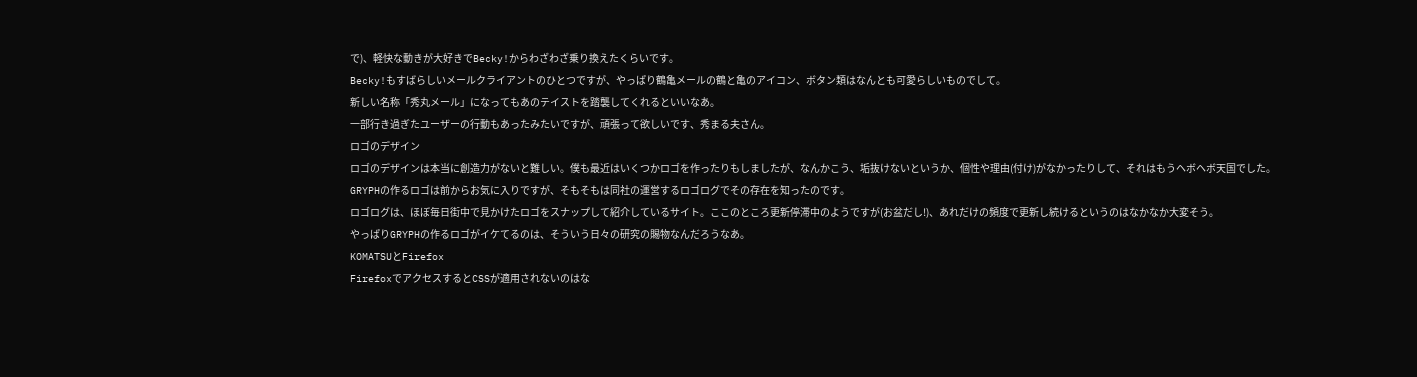で)、軽快な動きが大好きでBecky!からわざわざ乗り換えたくらいです。
Becky!もすばらしいメールクライアントのひとつですが、やっぱり鶴亀メールの鶴と亀のアイコン、ボタン類はなんとも可愛らしいものでして。
新しい名称「秀丸メール」になってもあのテイストを踏襲してくれるといいなあ。
一部行き過ぎたユーザーの行動もあったみたいですが、頑張って欲しいです、秀まる夫さん。
ロゴのデザイン
ロゴのデザインは本当に創造力がないと難しい。僕も最近はいくつかロゴを作ったりもしましたが、なんかこう、垢抜けないというか、個性や理由(付け)がなかったりして、それはもうヘボヘボ天国でした。
GRYPHの作るロゴは前からお気に入りですが、そもそもは同社の運営するロゴログでその存在を知ったのです。
ロゴログは、ほぼ毎日街中で見かけたロゴをスナップして紹介しているサイト。ここのところ更新停滞中のようですが(お盆だし!)、あれだけの頻度で更新し続けるというのはなかなか大変そう。
やっぱりGRYPHの作るロゴがイケてるのは、そういう日々の研究の賜物なんだろうなあ。
KOMATSUとFirefox
FirefoxでアクセスするとCSSが適用されないのはな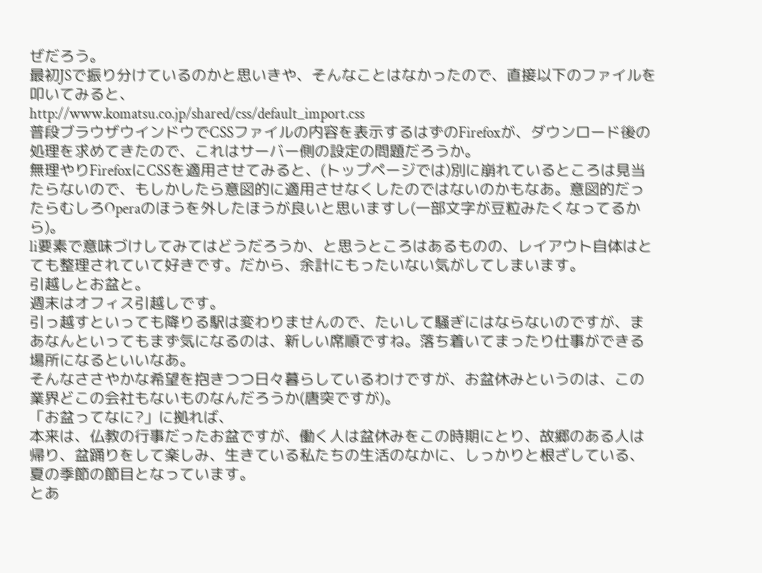ぜだろう。
最初JSで振り分けているのかと思いきや、そんなことはなかったので、直接以下のファイルを叩いてみると、
http://www.komatsu.co.jp/shared/css/default_import.css
普段ブラウザウインドウでCSSファイルの内容を表示するはずのFirefoxが、ダウンロード後の処理を求めてきたので、これはサーバー側の設定の問題だろうか。
無理やりFirefoxにCSSを適用させてみると、(トップページでは)別に崩れているところは見当たらないので、もしかしたら意図的に適用させなくしたのではないのかもなあ。意図的だったらむしろOperaのほうを外したほうが良いと思いますし(一部文字が豆粒みたくなってるから)。
li要素で意味づけしてみてはどうだろうか、と思うところはあるものの、レイアウト自体はとても整理されていて好きです。だから、余計にもったいない気がしてしまいます。
引越しとお盆と。
週末はオフィス引越しです。
引っ越すといっても降りる駅は変わりませんので、たいして騒ぎにはならないのですが、まあなんといってもまず気になるのは、新しい席順ですね。落ち着いてまったり仕事ができる場所になるといいなあ。
そんなささやかな希望を抱きつつ日々暮らしているわけですが、お盆休みというのは、この業界どこの会社もないものなんだろうか(唐突ですが)。
「お盆ってなに?」に拠れば、
本来は、仏教の行事だったお盆ですが、働く人は盆休みをこの時期にとり、故郷のある人は帰り、盆踊りをして楽しみ、生きている私たちの生活のなかに、しっかりと根ざしている、夏の季節の節目となっています。
とあ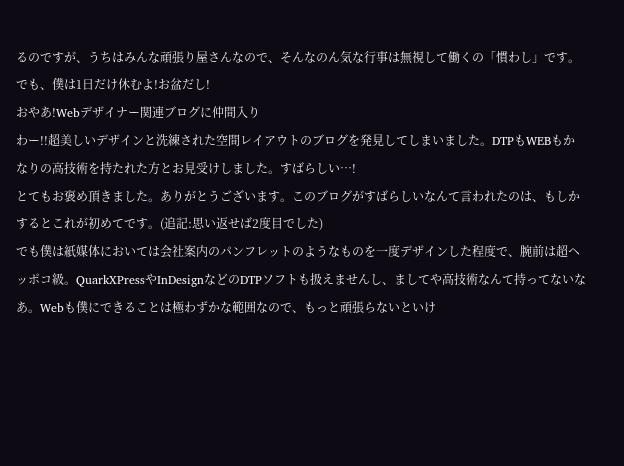るのですが、うちはみんな頑張り屋さんなので、そんなのん気な行事は無視して働くの「慣わし」です。
でも、僕は1日だけ休むよ!お盆だし!
おやあ!Webデザイナー関連ブログに仲間入り
わー!!超美しいデザインと洗練された空間レイアウトのブログを発見してしまいました。DTPもWEBもかなりの高技術を持たれた方とお見受けしました。すばらしい…!
とてもお褒め頂きました。ありがとうございます。このブログがすばらしいなんて言われたのは、もしかするとこれが初めてです。(追記:思い返せば2度目でした)
でも僕は紙媒体においては会社案内のパンフレットのようなものを一度デザインした程度で、腕前は超ヘッポコ級。QuarkXPressやInDesignなどのDTPソフトも扱えませんし、ましてや高技術なんて持ってないなあ。Webも僕にできることは極わずかな範囲なので、もっと頑張らないといけ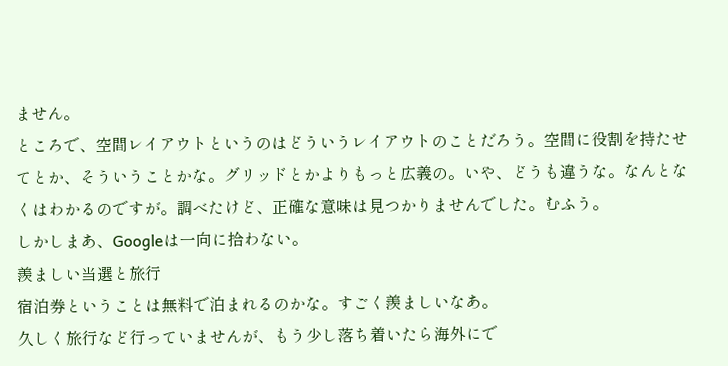ません。
ところで、空間レイアウトというのはどういうレイアウトのことだろう。空間に役割を持たせてとか、そういうことかな。グリッドとかよりもっと広義の。いや、どうも違うな。なんとなくはわかるのですが。調べたけど、正確な意味は見つかりませんでした。むふう。
しかしまあ、Googleは一向に拾わない。
羨ましい当選と旅行
宿泊券ということは無料で泊まれるのかな。すごく羨ましいなあ。
久しく旅行など行っていませんが、もう少し落ち着いたら海外にで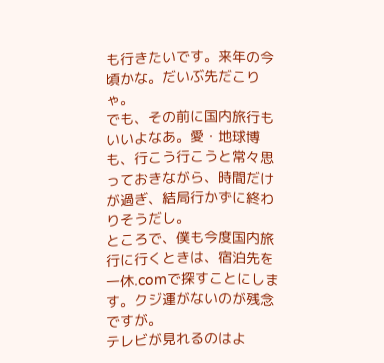も行きたいです。来年の今頃かな。だいぶ先だこりゃ。
でも、その前に国内旅行もいいよなあ。愛・地球博も、行こう行こうと常々思っておきながら、時間だけが過ぎ、結局行かずに終わりそうだし。
ところで、僕も今度国内旅行に行くときは、宿泊先を一休.comで探すことにします。クジ運がないのが残念ですが。
テレビが見れるのはよ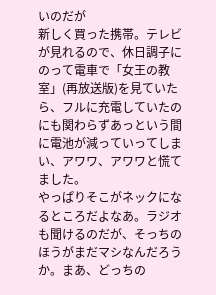いのだが
新しく買った携帯。テレビが見れるので、休日調子にのって電車で「女王の教室」(再放送版)を見ていたら、フルに充電していたのにも関わらずあっという間に電池が減っていってしまい、アワワ、アワワと慌てました。
やっぱりそこがネックになるところだよなあ。ラジオも聞けるのだが、そっちのほうがまだマシなんだろうか。まあ、どっちの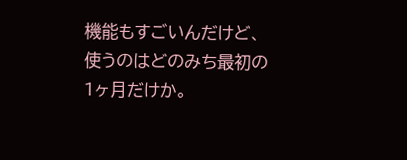機能もすごいんだけど、使うのはどのみち最初の1ヶ月だけか。